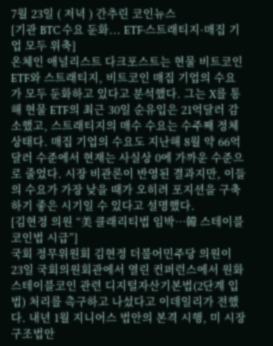7월 23일 ( 저녁 ) 간추린 코인뉴스
[기관 BTC 수요 둔화... ETF·스트래티지·매집 기업 모두 위축]
온체인 애널리스트 다크포스트는 현물 비트코인 ETF와 스트래티지, 비트코인 매집 기업의 수요가 모두 둔화하고 있다고 분석했다. 그는 X를 통해 현물 ETF의 최근 30일 순유입은 21억달러 감소했고, 스트래티지의 매수 수요는 수주째 정체 상태다. 매집 기업의 수요도 지난해 8월 약 66억 달러 수준에서 현재는 사실상 0에 가까운 수준으로 줄었다. 시장 비관론이 반영된 결과지만, 이들의 수요가 가장 낮을 때가 오히려 포지션을 구축하기 좋은 시기일 수 있다고 설명했다.
[김현정 의원 “美 클래리티법 임박…韓 스테이블코인법 시급”]
국회 정무위원회 김현정 더불어민주당 의원이 23일 국회의원회관에서 열린 컨퍼런스에서 원화 스테이블코인 관련 디지털자산기본법(2단계 입법) 처리를 촉구하고 나섰다고 이데일리가 전했다. 내년 1월 지니어스 법안의 본격 시행, 미 시장구조법안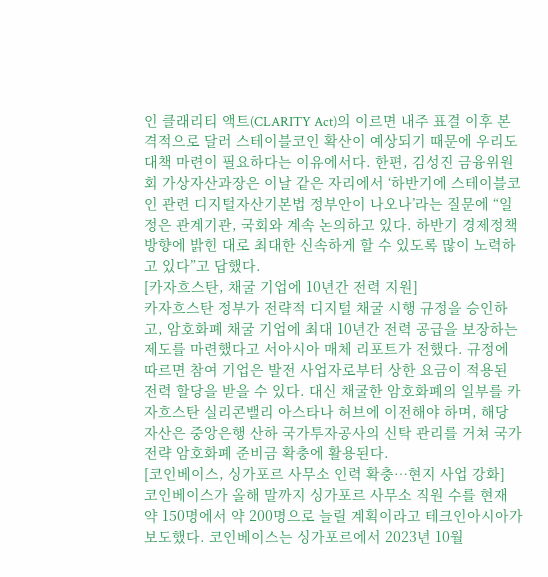인 클래리티 액트(CLARITY Act)의 이르면 내주 표결 이후 본격적으로 달러 스테이블코인 확산이 예상되기 때문에 우리도 대책 마련이 필요하다는 이유에서다. 한편, 김성진 금융위원회 가상자산과장은 이날 같은 자리에서 ‘하반기에 스테이블코인 관련 디지털자산기본법 정부안이 나오나’라는 질문에 “일정은 관계기관, 국회와 계속 논의하고 있다. 하반기 경제정책방향에 밝힌 대로 최대한 신속하게 할 수 있도록 많이 노력하고 있다”고 답했다.
[카자흐스탄, 채굴 기업에 10년간 전력 지원]
카자흐스탄 정부가 전략적 디지털 채굴 시행 규정을 승인하고, 암호화폐 채굴 기업에 최대 10년간 전력 공급을 보장하는 제도를 마련했다고 서아시아 매체 리포트가 전했다. 규정에 따르면 참여 기업은 발전 사업자로부터 상한 요금이 적용된 전력 할당을 받을 수 있다. 대신 채굴한 암호화폐의 일부를 카자흐스탄 실리콘밸리 아스타나 허브에 이전해야 하며, 해당 자산은 중앙은행 산하 국가투자공사의 신탁 관리를 거쳐 국가 전략 암호화폐 준비금 확충에 활용된다.
[코인베이스, 싱가포르 사무소 인력 확충…현지 사업 강화]
코인베이스가 올해 말까지 싱가포르 사무소 직원 수를 현재 약 150명에서 약 200명으로 늘릴 계획이라고 테크인아시아가 보도했다. 코인베이스는 싱가포르에서 2023년 10월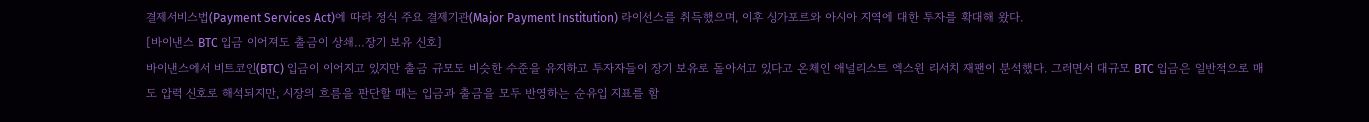결제서비스법(Payment Services Act)에 따라 정식 주요 결제기관(Major Payment Institution) 라이선스를 취득했으며, 이후 싱가포르와 아시아 지역에 대한 투자를 확대해 왔다.
[바이낸스 BTC 입금 이어져도 출금이 상쇄…장기 보유 신호]
바이낸스에서 비트코인(BTC) 입금이 이어지고 있지만 출금 규모도 비슷한 수준을 유지하고 투자자들이 장기 보유로 돌아서고 있다고 온체인 애널리스트 엑스윈 리서치 재팬이 분석했다. 그러면서 대규모 BTC 입금은 일반적으로 매도 압력 신호로 해석되지만, 시장의 흐름을 판단할 때는 입금과 출금을 모두 반영하는 순유입 지표를 함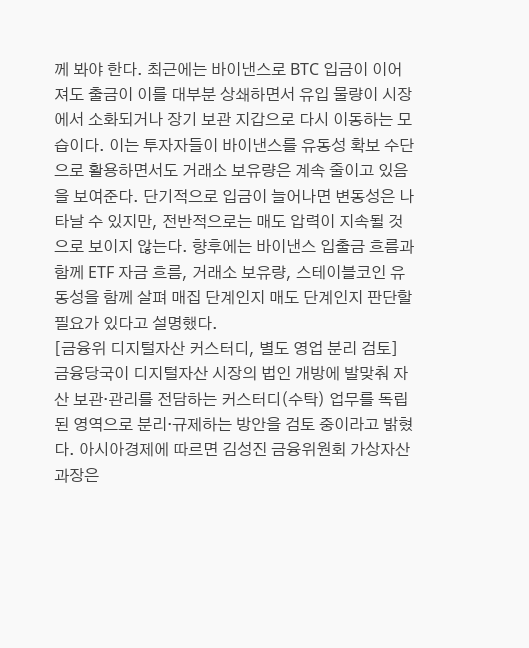께 봐야 한다. 최근에는 바이낸스로 BTC 입금이 이어져도 출금이 이를 대부분 상쇄하면서 유입 물량이 시장에서 소화되거나 장기 보관 지갑으로 다시 이동하는 모습이다. 이는 투자자들이 바이낸스를 유동성 확보 수단으로 활용하면서도 거래소 보유량은 계속 줄이고 있음을 보여준다. 단기적으로 입금이 늘어나면 변동성은 나타날 수 있지만, 전반적으로는 매도 압력이 지속될 것으로 보이지 않는다. 향후에는 바이낸스 입출금 흐름과 함께 ETF 자금 흐름, 거래소 보유량, 스테이블코인 유동성을 함께 살펴 매집 단계인지 매도 단계인지 판단할 필요가 있다고 설명했다.
[금융위 디지털자산 커스터디, 별도 영업 분리 검토]
금융당국이 디지털자산 시장의 법인 개방에 발맞춰 자산 보관·관리를 전담하는 커스터디(수탁) 업무를 독립된 영역으로 분리·규제하는 방안을 검토 중이라고 밝혔다. 아시아경제에 따르면 김성진 금융위원회 가상자산과장은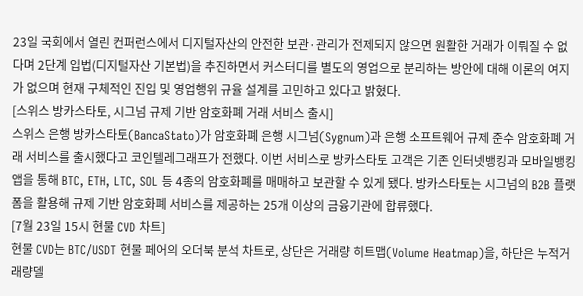23일 국회에서 열린 컨퍼런스에서 디지털자산의 안전한 보관·관리가 전제되지 않으면 원활한 거래가 이뤄질 수 없다며 2단계 입법(디지털자산 기본법)을 추진하면서 커스터디를 별도의 영업으로 분리하는 방안에 대해 이론의 여지가 없으며 현재 구체적인 진입 및 영업행위 규율 설계를 고민하고 있다고 밝혔다.
[스위스 방카스타토, 시그넘 규제 기반 암호화폐 거래 서비스 출시]
스위스 은행 방카스타토(BancaStato)가 암호화폐 은행 시그넘(Sygnum)과 은행 소프트웨어 규제 준수 암호화폐 거래 서비스를 출시했다고 코인텔레그래프가 전했다. 이번 서비스로 방카스타토 고객은 기존 인터넷뱅킹과 모바일뱅킹 앱을 통해 BTC, ETH, LTC, SOL 등 4종의 암호화폐를 매매하고 보관할 수 있게 됐다. 방카스타토는 시그넘의 B2B 플랫폼을 활용해 규제 기반 암호화폐 서비스를 제공하는 25개 이상의 금융기관에 합류했다.
[7월 23일 15시 현물 CVD 차트]
현물 CVD는 BTC/USDT 현물 페어의 오더북 분석 차트로, 상단은 거래량 히트맵(Volume Heatmap)을, 하단은 누적거래량델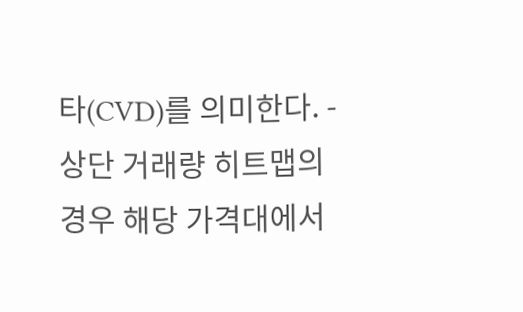타(CVD)를 의미한다. - 상단 거래량 히트맵의 경우 해당 가격대에서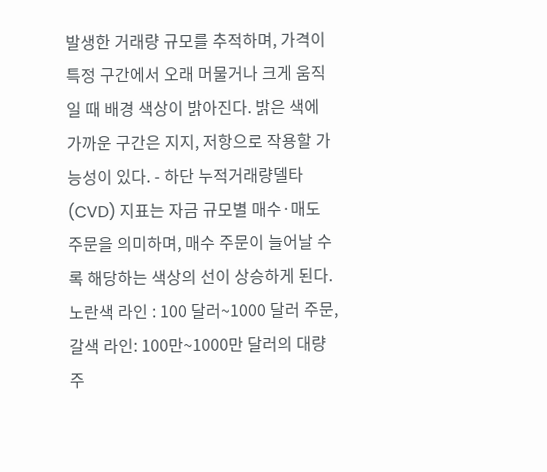발생한 거래량 규모를 추적하며, 가격이 특정 구간에서 오래 머물거나 크게 움직일 때 배경 색상이 밝아진다. 밝은 색에 가까운 구간은 지지, 저항으로 작용할 가능성이 있다. - 하단 누적거래량델타(CVD) 지표는 자금 규모별 매수·매도 주문을 의미하며, 매수 주문이 늘어날 수록 해당하는 색상의 선이 상승하게 된다. 노란색 라인 : 100 달러~1000 달러 주문, 갈색 라인: 100만~1000만 달러의 대량 주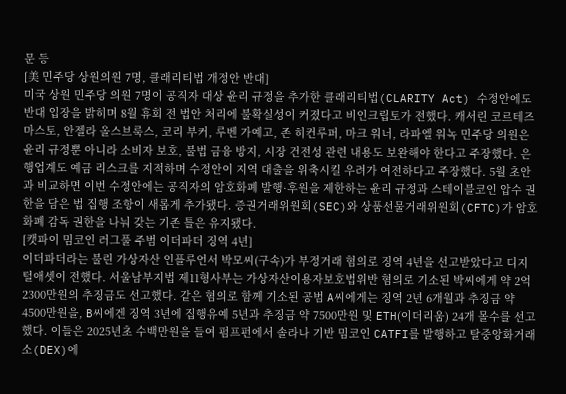문 등
[美 민주당 상원의원 7명, 클래리티법 개정안 반대]
미국 상원 민주당 의원 7명이 공직자 대상 윤리 규정을 추가한 클래리티법(CLARITY Act) 수정안에도 반대 입장을 밝히며 8월 휴회 전 법안 처리에 불확실성이 커졌다고 비인크립토가 전했다. 캐서린 코르테즈 마스토, 안젤라 올스브룩스, 코리 부커, 루벤 가예고, 존 히컨루퍼, 마크 워너, 라파엘 워녹 민주당 의원은 윤리 규정뿐 아니라 소비자 보호, 불법 금융 방지, 시장 건전성 관련 내용도 보완해야 한다고 주장했다. 은행업계도 예금 리스크를 지적하며 수정안이 지역 대출을 위축시킬 우려가 여전하다고 주장했다. 5월 초안과 비교하면 이번 수정안에는 공직자의 암호화폐 발행·후원을 제한하는 윤리 규정과 스테이블코인 압수 권한을 담은 법 집행 조항이 새롭게 추가됐다. 증권거래위원회(SEC)와 상품선물거래위원회(CFTC)가 암호화폐 감독 권한을 나눠 갖는 기존 틀은 유지됐다.
[캣파이 밈코인 러그풀 주범 이더파더 징역 4년]
이더파더라는 불린 가상자산 인플루언서 박모씨(구속)가 부정거래 혐의로 징역 4년을 선고받았다고 디지털애셋이 전했다. 서울남부지법 제11형사부는 가상자산이용자보호법위반 혐의로 기소된 박씨에게 약 2억2300만원의 추징금도 선고했다. 같은 혐의로 함께 기소된 공범 A씨에게는 징역 2년 6개월과 추징금 약 4500만원을, B씨에겐 징역 3년에 집행유예 5년과 추징금 약 7500만원 및 ETH(이더리움) 24개 몰수를 선고했다. 이들은 2025년초 수백만원을 들여 펌프펀에서 솔라나 기반 밈코인 CATFI를 발행하고 탈중앙화거래소(DEX)에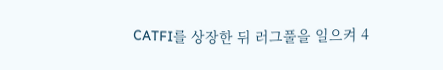CATFI를 상장한 뒤 러그풀을 일으켜 4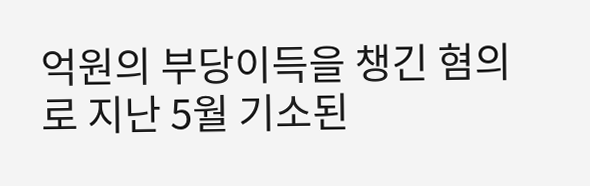억원의 부당이득을 챙긴 혐의로 지난 5월 기소된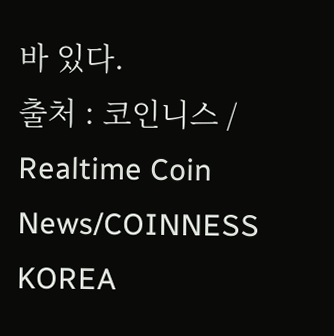바 있다.
출처 : 코인니스 / Realtime Coin News/COINNESS KOREA